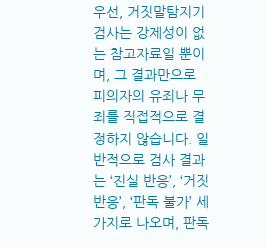우선, 거짓말탐지기 검사는 강제성이 없는 참고자료일 뿐이며, 그 결과만으로 피의자의 유죄나 무죄를 직접적으로 결정하지 않습니다. 일반적으로 검사 결과는 ‘진실 반응’, ‘거짓 반응’, ‘판독 불가’ 세 가지로 나오며, 판독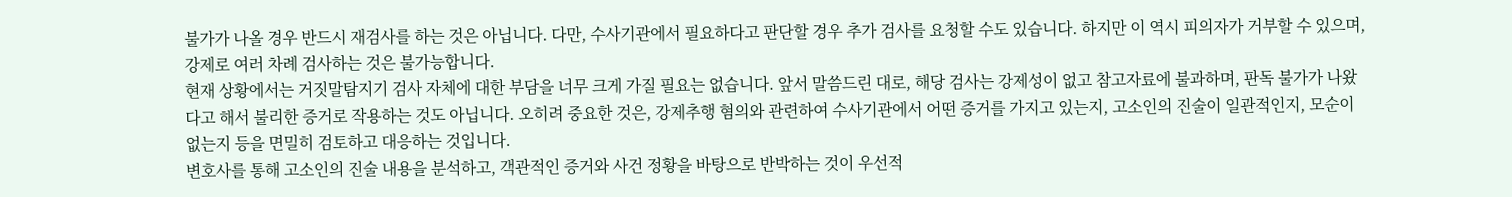불가가 나올 경우 반드시 재검사를 하는 것은 아닙니다. 다만, 수사기관에서 필요하다고 판단할 경우 추가 검사를 요청할 수도 있습니다. 하지만 이 역시 피의자가 거부할 수 있으며, 강제로 여러 차례 검사하는 것은 불가능합니다.
현재 상황에서는 거짓말탐지기 검사 자체에 대한 부담을 너무 크게 가질 필요는 없습니다. 앞서 말씀드린 대로, 해당 검사는 강제성이 없고 참고자료에 불과하며, 판독 불가가 나왔다고 해서 불리한 증거로 작용하는 것도 아닙니다. 오히려 중요한 것은, 강제추행 혐의와 관련하여 수사기관에서 어떤 증거를 가지고 있는지, 고소인의 진술이 일관적인지, 모순이 없는지 등을 면밀히 검토하고 대응하는 것입니다.
변호사를 통해 고소인의 진술 내용을 분석하고, 객관적인 증거와 사건 정황을 바탕으로 반박하는 것이 우선적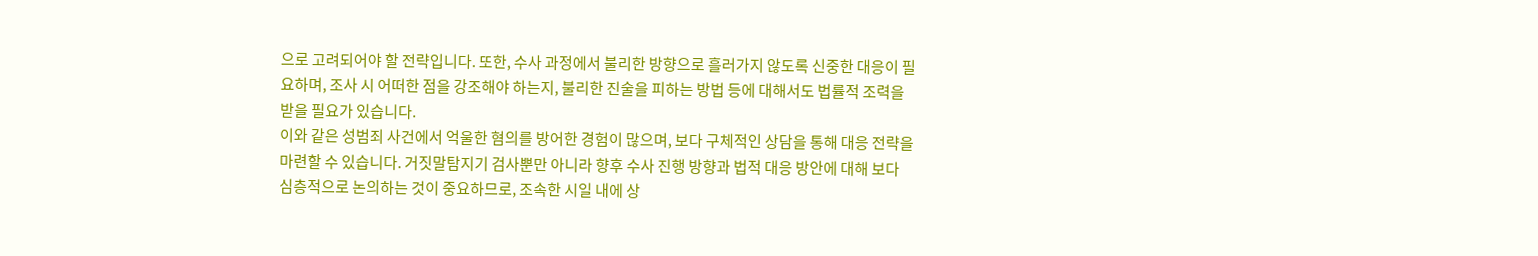으로 고려되어야 할 전략입니다. 또한, 수사 과정에서 불리한 방향으로 흘러가지 않도록 신중한 대응이 필요하며, 조사 시 어떠한 점을 강조해야 하는지, 불리한 진술을 피하는 방법 등에 대해서도 법률적 조력을 받을 필요가 있습니다.
이와 같은 성범죄 사건에서 억울한 혐의를 방어한 경험이 많으며, 보다 구체적인 상담을 통해 대응 전략을 마련할 수 있습니다. 거짓말탐지기 검사뿐만 아니라 향후 수사 진행 방향과 법적 대응 방안에 대해 보다 심층적으로 논의하는 것이 중요하므로, 조속한 시일 내에 상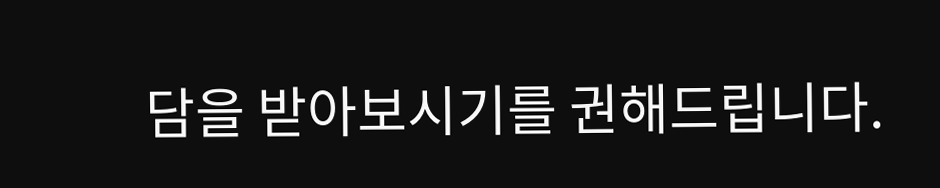담을 받아보시기를 권해드립니다.